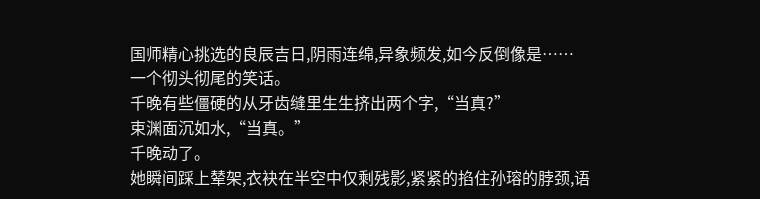国师精心挑选的良辰吉日,阴雨连绵,异象频发,如今反倒像是……
一个彻头彻尾的笑话。
千晚有些僵硬的从牙齿缝里生生挤出两个字,“当真?”
束渊面沉如水,“当真。”
千晚动了。
她瞬间踩上辇架,衣袂在半空中仅剩残影,紧紧的掐住孙瑢的脖颈,语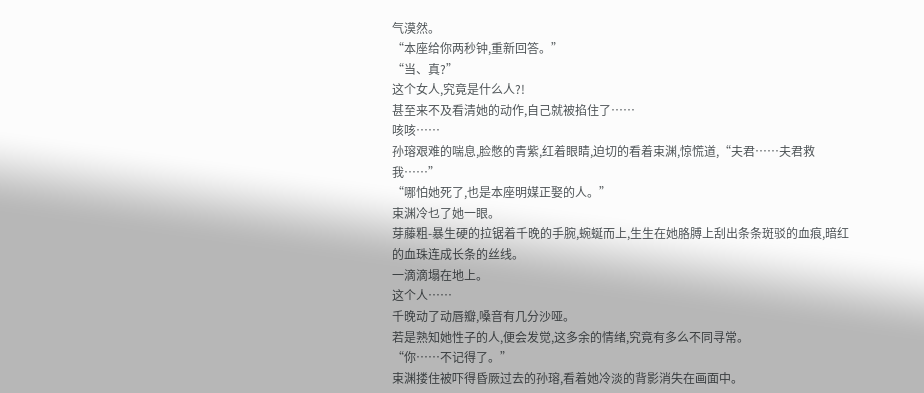气漠然。
“本座给你两秒钟,重新回答。”
“当、真?”
这个女人,究竟是什么人?!
甚至来不及看清她的动作,自己就被掐住了……
咳咳……
孙瑢艰难的喘息,脸憋的青紫,红着眼睛,迫切的看着束渊,惊慌道,“夫君……夫君救我……”
“哪怕她死了,也是本座明媒正娶的人。”
束渊冷乜了她一眼。
芽藤粗-暴生硬的拉锯着千晚的手腕,蜿蜒而上,生生在她胳膊上刮出条条斑驳的血痕,暗红的血珠连成长条的丝线。
一滴滴塌在地上。
这个人……
千晚动了动唇瓣,嗓音有几分沙哑。
若是熟知她性子的人,便会发觉,这多余的情绪,究竟有多么不同寻常。
“你……不记得了。”
束渊搂住被吓得昏厥过去的孙瑢,看着她冷淡的背影消失在画面中。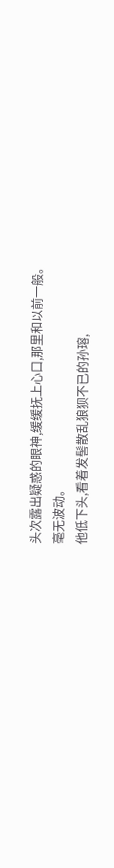头次露出疑惑的眼神,缓缓抚上心口,那里和以前一般。
毫无波动。
他低下头,看着发髻散乱狼狈不已的孙瑢,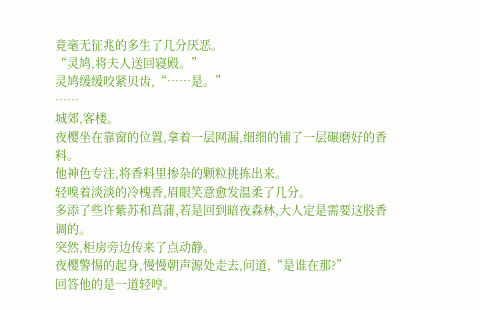竟毫无征兆的多生了几分厌恶。
“灵鸠,将夫人送回寝殿。”
灵鸠缓缓咬紧贝齿,“……是。”
……
城郊,客楼。
夜樱坐在靠窗的位置,拿着一层网漏,细细的铺了一层碾磨好的香料。
他神色专注,将香料里掺杂的颗粒挑拣出来。
轻嗅着淡淡的冷槐香,眉眼笑意愈发温柔了几分。
多添了些许紫苏和菖蒲,若是回到暗夜森林,大人定是需要这股香调的。
突然,柜房旁边传来了点动静。
夜樱警惕的起身,慢慢朝声源处走去,问道,“是谁在那?”
回答他的是一道轻哼。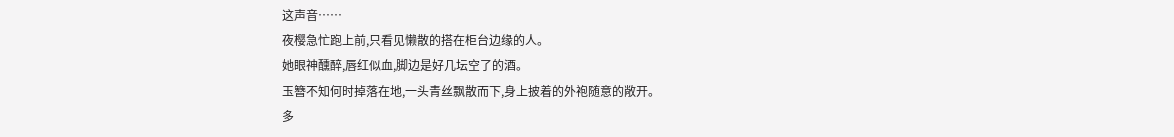这声音……
夜樱急忙跑上前,只看见懒散的搭在柜台边缘的人。
她眼神醺醉,唇红似血,脚边是好几坛空了的酒。
玉簪不知何时掉落在地,一头青丝飘散而下,身上披着的外袍随意的敞开。
多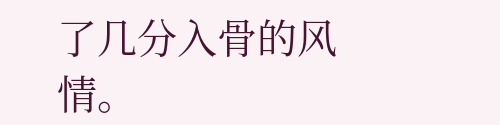了几分入骨的风情。